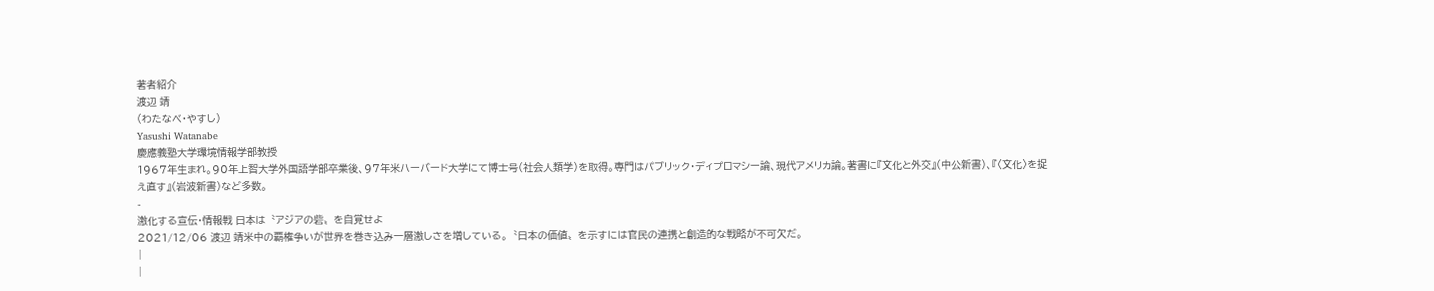著者紹介
渡辺 靖
(わたなべ・やすし)
Yasushi Watanabe
慶應義塾大学環境情報学部教授
1967年生まれ。90年上智大学外国語学部卒業後、97年米ハーバード大学にて博士号(社会人類学)を取得。専門はパブリック・ディプロマシー論、現代アメリカ論。著書に『文化と外交』(中公新書)、『〈文化〉を捉え直す』(岩波新書)など多数。
-
激化する宣伝・情報戦 日本は〝アジアの砦〟を自覚せよ
2021/12/06 渡辺 靖米中の覇権争いが世界を巻き込み一層激しさを増している。〝日本の価値〟を示すには官民の連携と創造的な戦略が不可欠だ。
|
|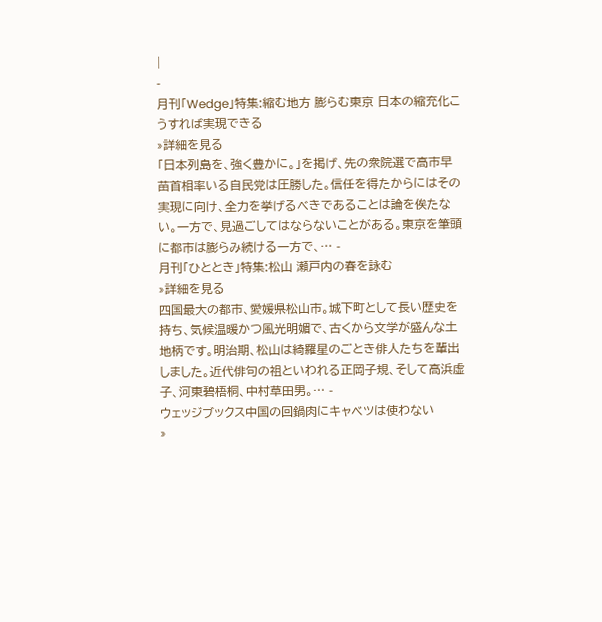|
-
月刊「Wedge」特集:縮む地方 膨らむ東京 日本の縮充化こうすれば実現できる
»詳細を見る
「日本列島を、強く豊かに。」を掲げ、先の衆院選で高市早苗首相率いる自民党は圧勝した。信任を得たからにはその実現に向け、全力を挙げるべきであることは論を俟たない。一方で、見過ごしてはならないことがある。東京を筆頭に都市は膨らみ続ける一方で、… -
月刊「ひととき」特集:松山 瀬戸内の春を詠む
»詳細を見る
四国最大の都市、愛媛県松山市。城下町として長い歴史を持ち、気候温暖かつ風光明媚で、古くから文学が盛んな土地柄です。明治期、松山は綺羅星のごとき俳人たちを輩出しました。近代俳句の祖といわれる正岡子規、そして高浜虚子、河東碧梧桐、中村草田男。… -
ウェッジブックス中国の回鍋肉にキャベツは使わない
»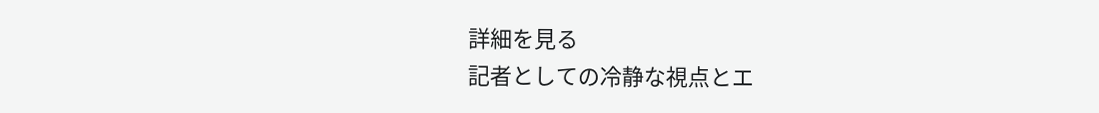詳細を見る
記者としての冷静な視点とエ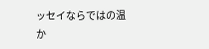ッセイならではの温か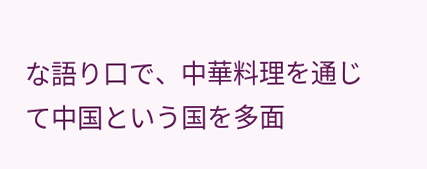な語り口で、中華料理を通じて中国という国を多面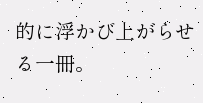的に浮かび上がらせる一冊。